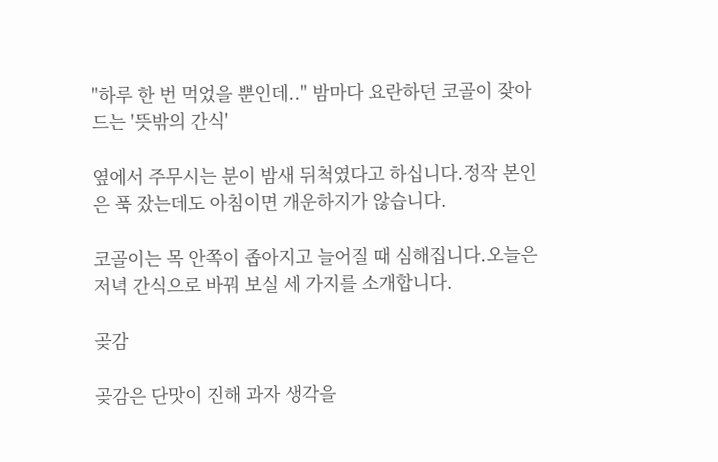"하루 한 번 먹었을 뿐인데.." 밤마다 요란하던 코골이 잦아드는 '뜻밖의 간식'

옆에서 주무시는 분이 밤새 뒤척였다고 하십니다.정작 본인은 푹 잤는데도 아침이면 개운하지가 않습니다.

코골이는 목 안쪽이 좁아지고 늘어질 때 심해집니다.오늘은 저녁 간식으로 바꿔 보실 세 가지를 소개합니다.

곶감

곶감은 단맛이 진해 과자 생각을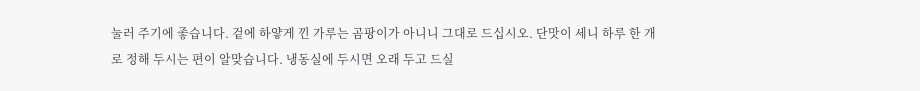눌러 주기에 좋습니다. 겉에 하얗게 낀 가루는 곰팡이가 아니니 그대로 드십시오. 단맛이 세니 하루 한 개로 정해 두시는 편이 알맞습니다. 냉동실에 두시면 오래 두고 드실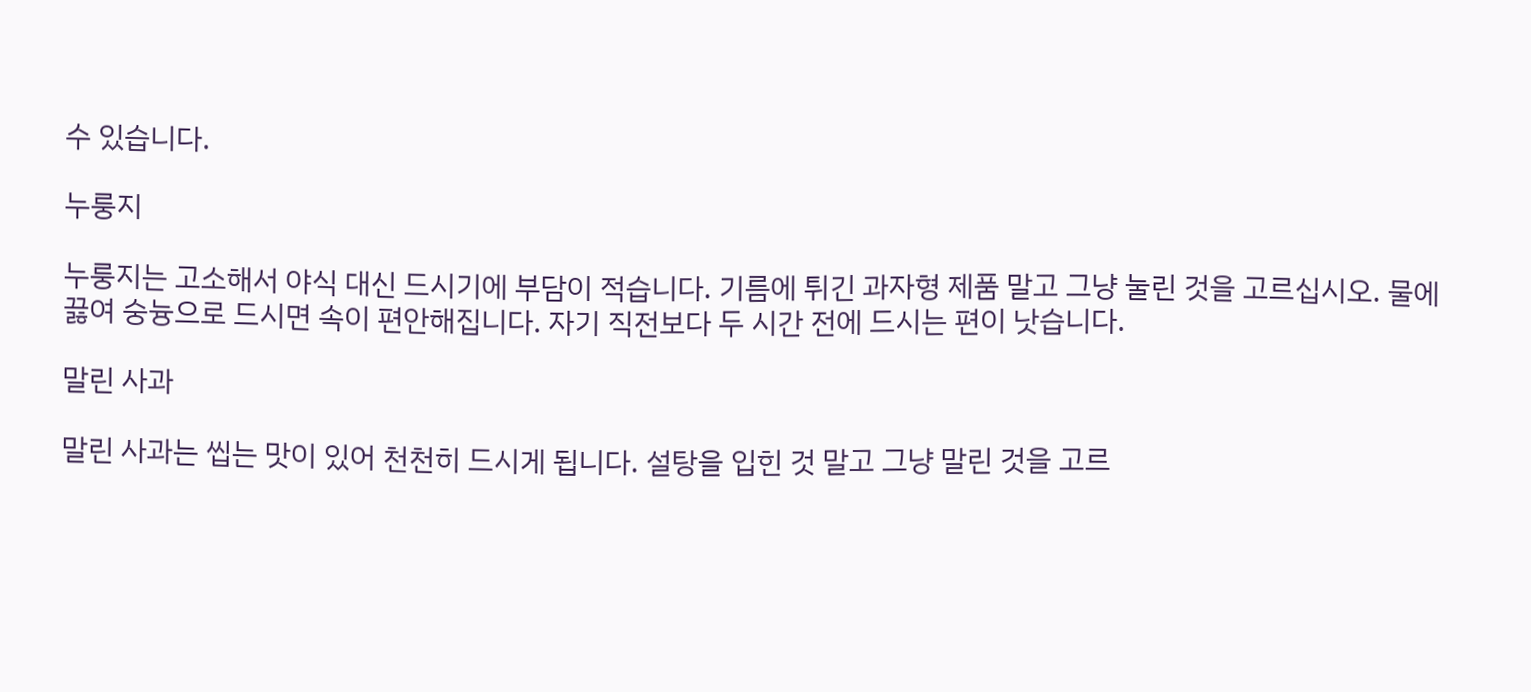수 있습니다.

누룽지

누룽지는 고소해서 야식 대신 드시기에 부담이 적습니다. 기름에 튀긴 과자형 제품 말고 그냥 눌린 것을 고르십시오. 물에 끓여 숭늉으로 드시면 속이 편안해집니다. 자기 직전보다 두 시간 전에 드시는 편이 낫습니다.

말린 사과

말린 사과는 씹는 맛이 있어 천천히 드시게 됩니다. 설탕을 입힌 것 말고 그냥 말린 것을 고르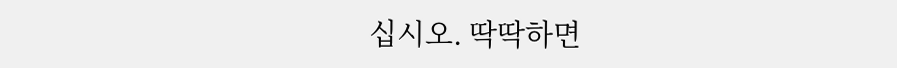십시오. 딱딱하면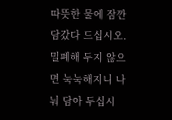따뜻한 물에 잠깐 담갔다 드십시오. 밀폐해 두지 않으면 눅눅해지니 나눠 담아 두십시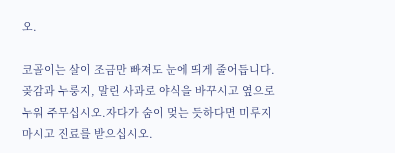오.

코골이는 살이 조금만 빠져도 눈에 띄게 줄어듭니다.곶감과 누룽지, 말린 사과로 야식을 바꾸시고 옆으로 누워 주무십시오.자다가 숨이 멎는 듯하다면 미루지 마시고 진료를 받으십시오.